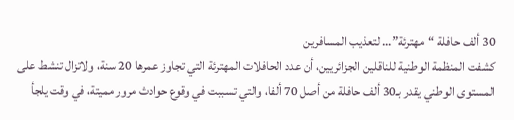30 ألف حافلة “مهترئة”… لتعذيب المسافرين
كشفت المنظمة الوطنية للناقلين الجزائريين، أن عدد الحافلات المهترئة التي تجاوز عمرها 20 سنة، ولاتزال تنشط على المستوى الوطني يقدر بـ30 ألف حافلة من أصل 70 ألفا، والتي تسببت في وقوع حوادث مرور مميتة، في وقت يلجأ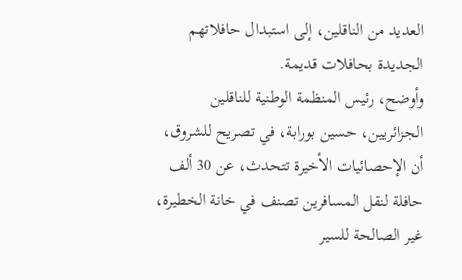العديد من الناقلين، إلى استبدال حافلاتهم الجديدة بحافلات قديمة.
وأوضح، رئيس المنظمة الوطنية للناقلين الجزائريين، حسين بورابة، في تصريح للشروق، أن الإحصائيات الأخيرة تتحدث، عن 30 ألف حافلة لنقل المسافرين تصنف في خانة الخطيرة، غير الصالحة للسير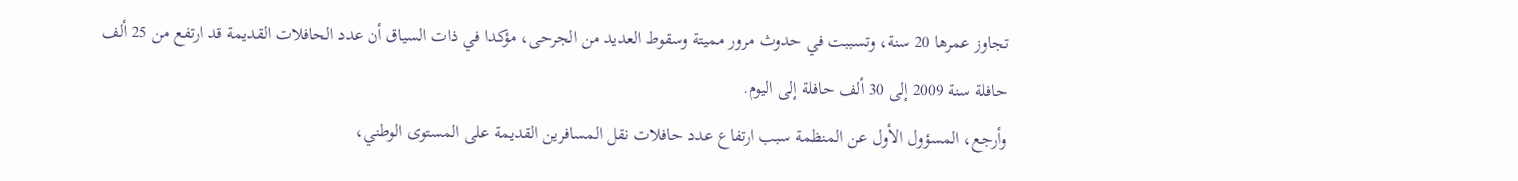تجاوز عمرها 20 سنة، وتسببت في حدوث مرور مميتة وسقوط العديد من الجرحى، مؤكدا في ذات السياق أن عدد الحافلات القديمة قد ارتفع من 25 ألف حافلة سنة 2009 إلى 30 ألف حافلة إلى اليوم.
وأرجع، المسؤول الأول عن المنظمة سبب ارتفاع عدد حافلات نقل المسافرين القديمة على المستوى الوطني،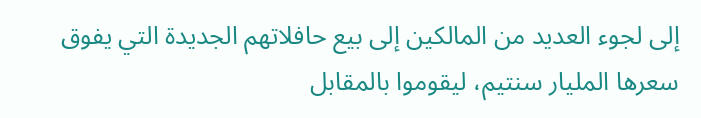إلى لجوء العديد من المالكين إلى بيع حافلاتهم الجديدة التي يفوق سعرها المليار سنتيم، ليقوموا بالمقابل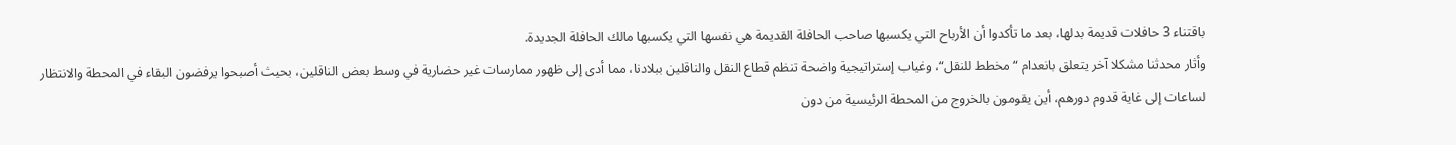باقتناء 3 حافلات قديمة بدلها، بعد ما تأكدوا أن الأرباح التي يكسبها صاحب الحافلة القديمة هي نفسها التي يكسبها مالك الحافلة الجديدة.
وأثار محدثنا مشكلا آخر يتعلق بانعدام “مخطط للنقل“، وغياب إستراتيجية واضحة تنظم قطاع النقل والناقلين ببلادنا، مما أدى إلى ظهور ممارسات غير حضارية في وسط بعض الناقلين، بحيث أصبحوا يرفضون البقاء في المحطة والانتظار لساعات إلى غاية قدوم دورهم، أين يقومون بالخروج من المحطة الرئيسية من دون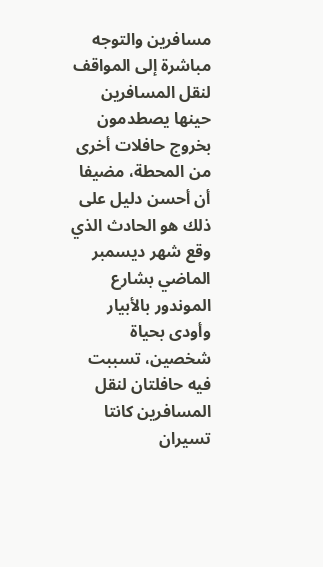مسافرين والتوجه مباشرة إلى المواقف لنقل المسافرين حينها يصطدمون بخروج حافلات أخرى من المحطة، مضيفا أن أحسن دليل على ذلك هو الحادث الذي وقع شهر ديسمبر الماضي بشارع الموندور بالأبيار وأودى بحياة شخصين، تسببت فيه حافلتان لنقل المسافرين كانتا تسيران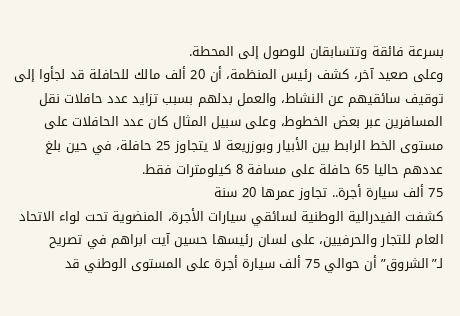بسرعة فائقة وتتسابقان للوصول إلى المحطة.
وعلى صعيد آخر، كشف رئيس المنظمة، أن 20 ألف مالك للحافلة قد لجأوا إلى توقيف سائقيهم عن النشاط، والعمل بدلهم بسبب تزايد عدد حافلات نقل المسافرين عبر بعض الخطوط، وعلى سبيل المثال كان عدد الحافلات على مستوى الخط الرابط بين الأبيار وبوزريعة لا يتجاوز 25 حافلة، في حين بلغ عددهم حاليا 65 حافلة على مسافة 8 كيلومترات فقط.
75 ألف سيارة أجرة.. تجاوز عمرها 20 سنة
كشفت الفيدرالية الوطنية لسائقي سيارات الأجرة، المنضوية تحت لواء الاتحاد العام للتجار والحرفيين، على لسان رئيسها حسين آيت ابراهم في تصريح لـ”الشروق” أن حوالي 75 ألف سيارة أجرة على المستوى الوطني قد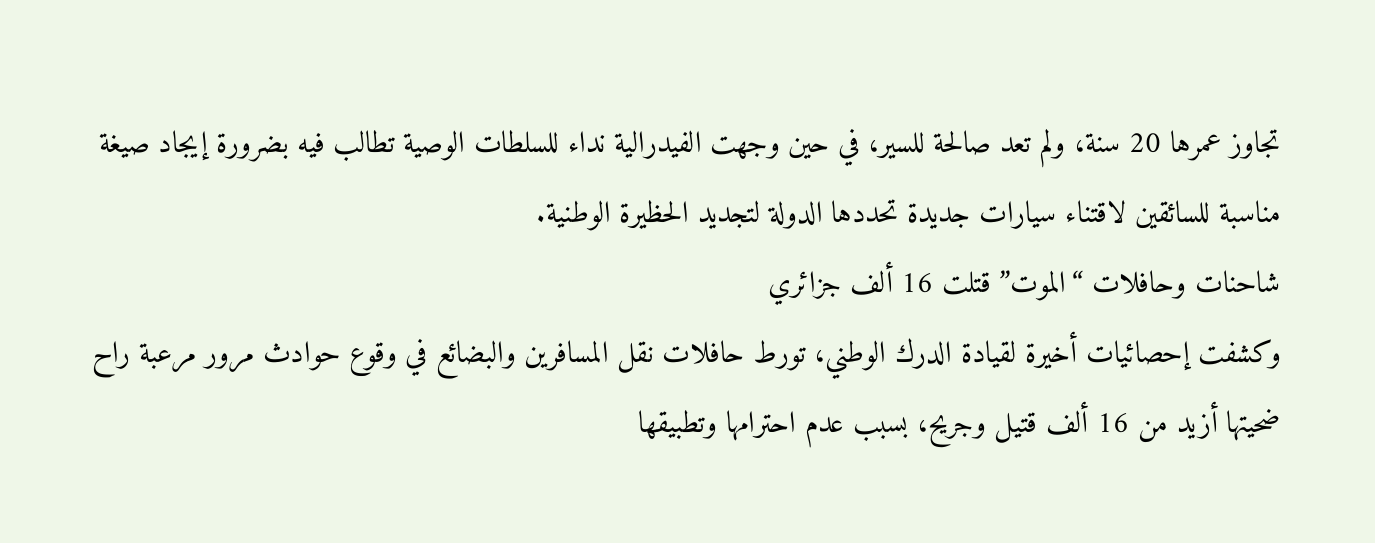تجاوز عمرها 20 سنة، ولم تعد صالحة للسير، في حين وجهت الفيدرالية نداء للسلطات الوصية تطالب فيه بضرورة إيجاد صيغة مناسبة للسائقين لاقتناء سيارات جديدة تحددها الدولة لتجديد الحظيرة الوطنية.
شاحنات وحافلات “الموت” قتلت 16 ألف جزائري
وكشفت إحصائيات أخيرة لقيادة الدرك الوطني، تورط حافلات نقل المسافرين والبضائع في وقوع حوادث مرور مرعبة راح ضحيتها أزيد من 16 ألف قتيل وجريح، بسبب عدم احترامها وتطبيقها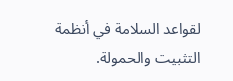لقواعد السلامة في أنظمة التثبيت والحمولة.